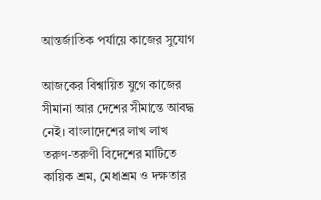আন্তর্জাতিক পর্যায়ে কাজের সুযোগ

আজকের বিশ্বায়িত যুগে কাজের সীমানা আর দেশের সীমান্তে আবদ্ধ নেই। বাংলাদেশের লাখ লাখ তরুণ-তরুণী বিদেশের মাটিতে কায়িক শ্রম, মেধাশ্রম ও দক্ষতার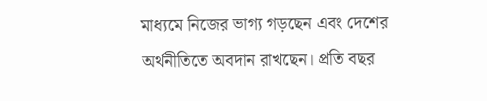মাধ্যমে নিজের ভাগ্য গড়ছেন এবং দেশের অর্থনীতিতে অবদান রাখছেন। প্রতি বছর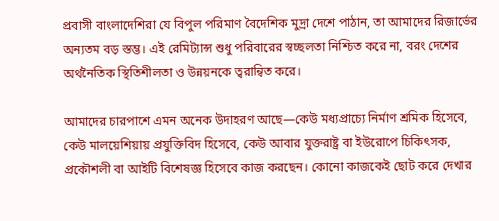প্রবাসী বাংলাদেশিরা যে বিপুল পরিমাণ বৈদেশিক মুদ্রা দেশে পাঠান, তা আমাদের রিজার্ভের অন্যতম বড় স্তম্ভ। এই রেমিট্যান্স শুধু পরিবারের স্বচ্ছলতা নিশ্চিত করে না, বরং দেশের অর্থনৈতিক স্থিতিশীলতা ও উন্নয়নকে ত্বরান্বিত করে।

আমাদের চারপাশে এমন অনেক উদাহরণ আছে—কেউ মধ্যপ্রাচ্যে নির্মাণ শ্রমিক হিসেবে, কেউ মালয়েশিয়ায় প্রযুক্তিবিদ হিসেবে, কেউ আবার যুক্তরাষ্ট্র বা ইউরোপে চিকিৎসক, প্রকৌশলী বা আইটি বিশেষজ্ঞ হিসেবে কাজ করছেন। কোনো কাজকেই ছোট করে দেখার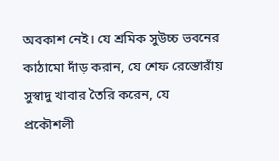অবকাশ নেই। যে শ্রমিক সুউচ্চ ভবনের কাঠামো দাঁড় করান, যে শেফ রেস্তোরাঁয় সুস্বাদু খাবার তৈরি করেন, যে প্রকৌশলী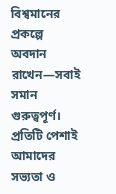বিশ্বমানের প্রকল্পে অবদান রাখেন—সবাই সমান গুরুত্বপূর্ণ। প্রতিটি পেশাই আমাদের সভ্যতা ও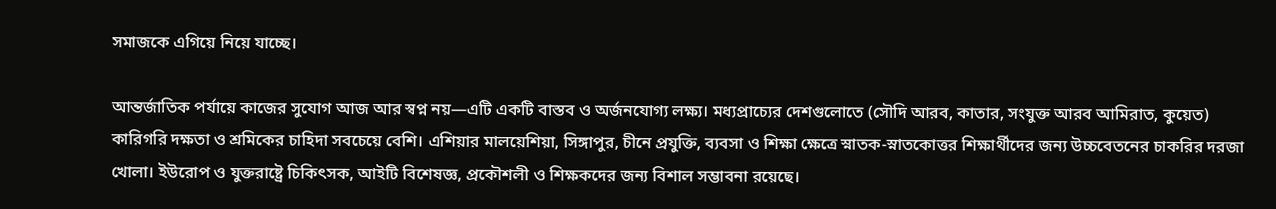সমাজকে এগিয়ে নিয়ে যাচ্ছে।

আন্তর্জাতিক পর্যায়ে কাজের সুযোগ আজ আর স্বপ্ন নয়—এটি একটি বাস্তব ও অর্জনযোগ্য লক্ষ্য। মধ্যপ্রাচ্যের দেশগুলোতে (সৌদি আরব, কাতার, সংযুক্ত আরব আমিরাত, কুয়েত) কারিগরি দক্ষতা ও শ্রমিকের চাহিদা সবচেয়ে বেশি। এশিয়ার মালয়েশিয়া, সিঙ্গাপুর, চীনে প্রযুক্তি, ব্যবসা ও শিক্ষা ক্ষেত্রে স্নাতক-স্নাতকোত্তর শিক্ষার্থীদের জন্য উচ্চবেতনের চাকরির দরজা খোলা। ইউরোপ ও যুক্তরাষ্ট্রে চিকিৎসক, আইটি বিশেষজ্ঞ, প্রকৌশলী ও শিক্ষকদের জন্য বিশাল সম্ভাবনা রয়েছে।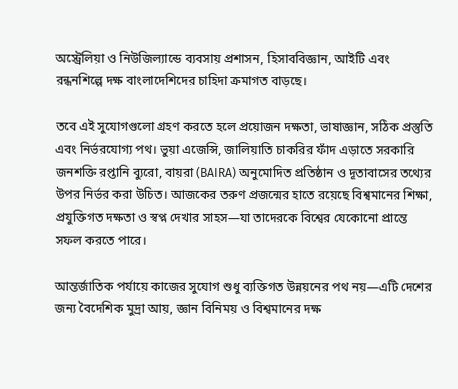অস্ট্রেলিয়া ও নিউজিল্যান্ডে ব্যবসায় প্রশাসন, হিসাববিজ্ঞান, আইটি এবং রন্ধনশিল্পে দক্ষ বাংলাদেশিদের চাহিদা ক্রমাগত বাড়ছে।

তবে এই সুযোগগুলো গ্রহণ করতে হলে প্রয়োজন দক্ষতা, ভাষাজ্ঞান, সঠিক প্রস্তুতি এবং নির্ভরযোগ্য পথ। ভুয়া এজেন্সি, জালিয়াতি চাকরির ফাঁদ এড়াতে সরকারি জনশক্তি রপ্তানি ব্যুরো, বায়রা (BAIRA) অনুমোদিত প্রতিষ্ঠান ও দূতাবাসের তথ্যের উপর নির্ভর করা উচিত। আজকের তরুণ প্রজন্মের হাতে রয়েছে বিশ্বমানের শিক্ষা, প্রযুক্তিগত দক্ষতা ও স্বপ্ন দেখার সাহস—যা তাদেরকে বিশ্বের যেকোনো প্রান্তে সফল করতে পারে।

আন্তর্জাতিক পর্যায়ে কাজের সুযোগ শুধু ব্যক্তিগত উন্নয়নের পথ নয়—এটি দেশের জন্য বৈদেশিক মুদ্রা আয়, জ্ঞান বিনিময় ও বিশ্বমানের দক্ষ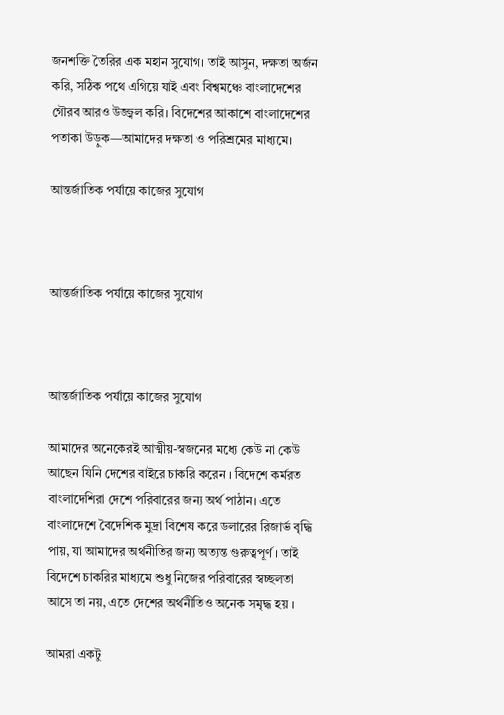জনশক্তি তৈরির এক মহান সুযোগ। তাই আসুন, দক্ষতা অর্জন করি, সঠিক পথে এগিয়ে যাই এবং বিশ্বমঞ্চে বাংলাদেশের গৌরব আরও উজ্জ্বল করি। বিদেশের আকাশে বাংলাদেশের পতাকা উড়ুক—আমাদের দক্ষতা ও পরিশ্রমের মাধ্যমে।

আন্তর্জাতিক পর্যায়ে কাজের সুযোগ



আন্তর্জাতিক পর্যায়ে কাজের সুযোগ



আন্তর্জাতিক পর্যায়ে কাজের সুযোগ

আমাদের অনেকেরই আত্মীয়-স্বজনের মধ্যে কেউ না কেউ আছেন যিনি দেশের বাইরে চাকরি করেন । বিদেশে কর্মরত বাংলাদেশিরা দেশে পরিবারের জন্য অর্থ পাঠান। এতে বাংলাদেশে বৈদেশিক মুদ্রা বিশেষ করে ডলারের রিজার্ভ বৃদ্ধি পায়, যা আমাদের অর্থনীতির জন্য অত্যন্ত গুরুত্বপূর্ণ । তাই বিদেশে চাকরির মাধ্যমে শুধু নিজের পরিবারের স্বচ্ছলতা আসে তা নয়, এতে দেশের অর্থনীতিও অনেক সমৃদ্ধ হয় ।

আমরা একটু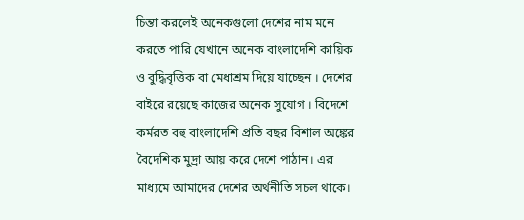চিন্তা করলেই অনেকগুলো দেশের নাম মনে করতে পারি যেখানে অনেক বাংলাদেশি কায়িক ও বুদ্ধিবৃত্তিক বা মেধাশ্রম দিয়ে যাচ্ছেন । দেশের বাইরে রয়েছে কাজের অনেক সুযোগ । বিদেশে কর্মরত বহু বাংলাদেশি প্রতি বছর বিশাল অঙ্কের বৈদেশিক মুদ্রা আয় করে দেশে পাঠান। এর মাধ্যমে আমাদের দেশের অর্থনীতি সচল থাকে।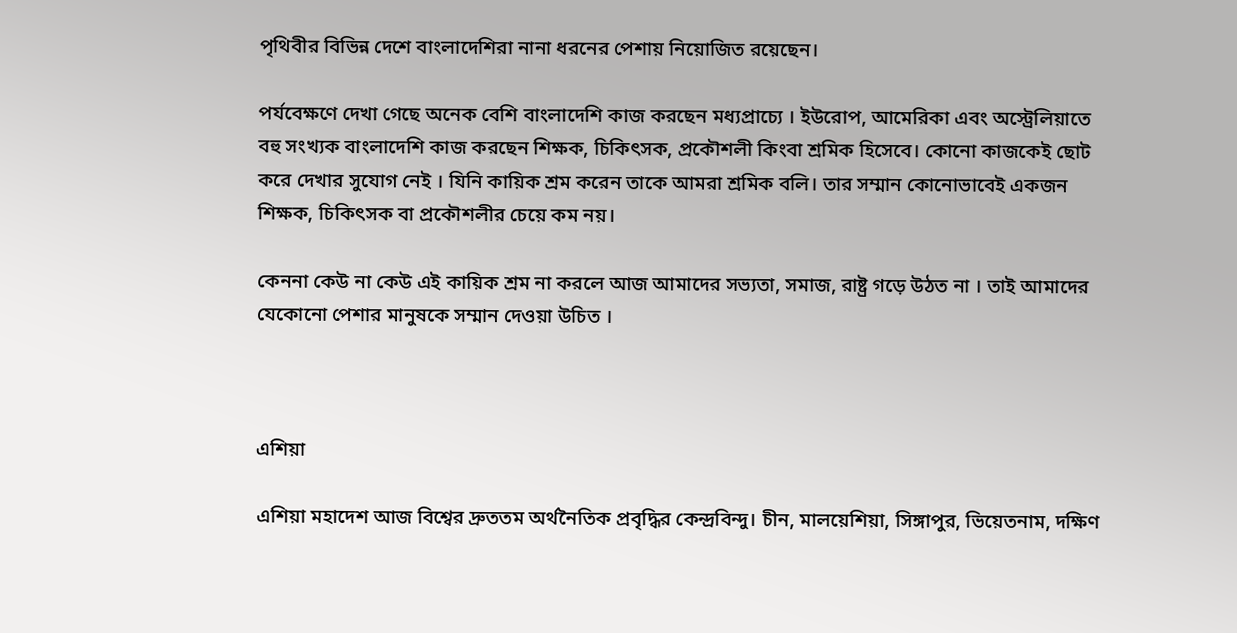পৃথিবীর বিভিন্ন দেশে বাংলাদেশিরা নানা ধরনের পেশায় নিয়োজিত রয়েছেন।

পর্যবেক্ষণে দেখা গেছে অনেক বেশি বাংলাদেশি কাজ করছেন মধ্যপ্রাচ্যে । ইউরোপ, আমেরিকা এবং অস্ট্রেলিয়াতে বহু সংখ্যক বাংলাদেশি কাজ করছেন শিক্ষক, চিকিৎসক, প্রকৌশলী কিংবা শ্রমিক হিসেবে। কোনো কাজকেই ছোট করে দেখার সুযোগ নেই । যিনি কায়িক শ্রম করেন তাকে আমরা শ্রমিক বলি। তার সম্মান কোনোভাবেই একজন শিক্ষক, চিকিৎসক বা প্রকৌশলীর চেয়ে কম নয়।

কেননা কেউ না কেউ এই কায়িক শ্রম না করলে আজ আমাদের সভ্যতা, সমাজ, রাষ্ট্র গড়ে উঠত না । তাই আমাদের যেকোনো পেশার মানুষকে সম্মান দেওয়া উচিত ।



এশিয়া

এশিয়া মহাদেশ আজ বিশ্বের দ্রুততম অর্থনৈতিক প্রবৃদ্ধির কেন্দ্রবিন্দু। চীন, মালয়েশিয়া, সিঙ্গাপুর, ভিয়েতনাম, দক্ষিণ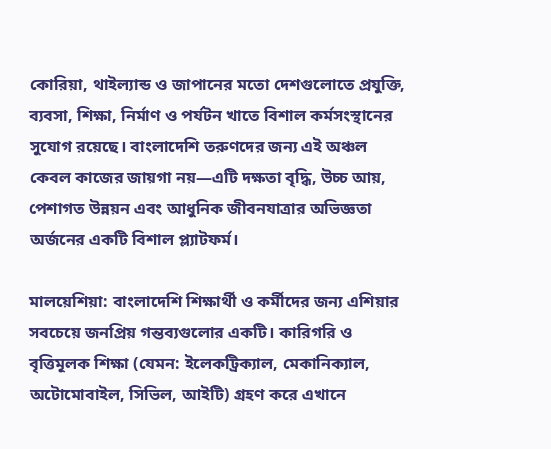কোরিয়া, থাইল্যান্ড ও জাপানের মতো দেশগুলোতে প্রযুক্তি, ব্যবসা, শিক্ষা, নির্মাণ ও পর্যটন খাতে বিশাল কর্মসংস্থানের সুযোগ রয়েছে। বাংলাদেশি তরুণদের জন্য এই অঞ্চল কেবল কাজের জায়গা নয়—এটি দক্ষতা বৃদ্ধি, উচ্চ আয়, পেশাগত উন্নয়ন এবং আধুনিক জীবনযাত্রার অভিজ্ঞতা অর্জনের একটি বিশাল প্ল্যাটফর্ম।

মালয়েশিয়া: বাংলাদেশি শিক্ষার্থী ও কর্মীদের জন্য এশিয়ার সবচেয়ে জনপ্রিয় গন্তব্যগুলোর একটি। কারিগরি ও বৃত্তিমূলক শিক্ষা (যেমন: ইলেকট্রিক্যাল, মেকানিক্যাল, অটোমোবাইল, সিভিল, আইটি) গ্রহণ করে এখানে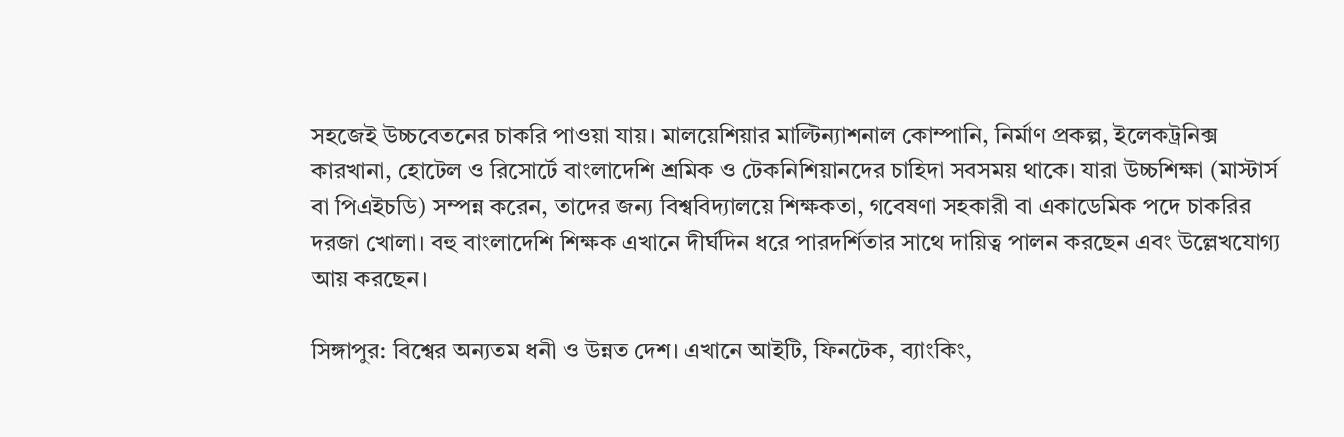সহজেই উচ্চবেতনের চাকরি পাওয়া যায়। মালয়েশিয়ার মাল্টিন্যাশনাল কোম্পানি, নির্মাণ প্রকল্প, ইলেকট্রনিক্স কারখানা, হোটেল ও রিসোর্টে বাংলাদেশি শ্রমিক ও টেকনিশিয়ানদের চাহিদা সবসময় থাকে। যারা উচ্চশিক্ষা (মাস্টার্স বা পিএইচডি) সম্পন্ন করেন, তাদের জন্য বিশ্ববিদ্যালয়ে শিক্ষকতা, গবেষণা সহকারী বা একাডেমিক পদে চাকরির দরজা খোলা। বহু বাংলাদেশি শিক্ষক এখানে দীর্ঘদিন ধরে পারদর্শিতার সাথে দায়িত্ব পালন করছেন এবং উল্লেখযোগ্য আয় করছেন।

সিঙ্গাপুর: বিশ্বের অন্যতম ধনী ও উন্নত দেশ। এখানে আইটি, ফিনটেক, ব্যাংকিং,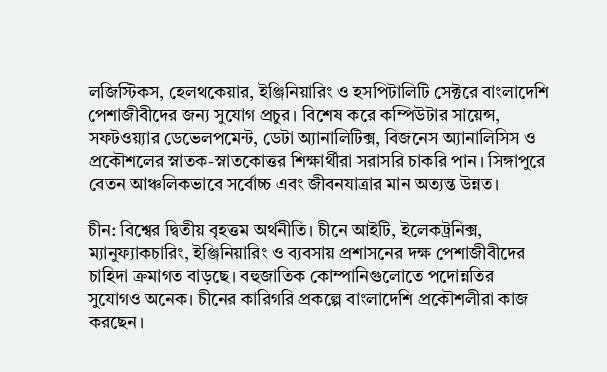লজিস্টিকস, হেলথকেয়ার, ইঞ্জিনিয়ারিং ও হসপিটালিটি সেক্টরে বাংলাদেশি পেশাজীবীদের জন্য সুযোগ প্রচুর। বিশেষ করে কম্পিউটার সায়েন্স, সফটওয়্যার ডেভেলপমেন্ট, ডেটা অ্যানালিটিক্স, বিজনেস অ্যানালিসিস ও প্রকৌশলের স্নাতক-স্নাতকোত্তর শিক্ষার্থীরা সরাসরি চাকরি পান। সিঙ্গাপুরে বেতন আঞ্চলিকভাবে সর্বোচ্চ এবং জীবনযাত্রার মান অত্যন্ত উন্নত।

চীন: বিশ্বের দ্বিতীয় বৃহত্তম অর্থনীতি। চীনে আইটি, ইলেকট্রনিক্স, ম্যানুফ্যাকচারিং, ইঞ্জিনিয়ারিং ও ব্যবসায় প্রশাসনের দক্ষ পেশাজীবীদের চাহিদা ক্রমাগত বাড়ছে। বহুজাতিক কোম্পানিগুলোতে পদোন্নতির সুযোগও অনেক। চীনের কারিগরি প্রকল্পে বাংলাদেশি প্রকৌশলীরা কাজ করছেন।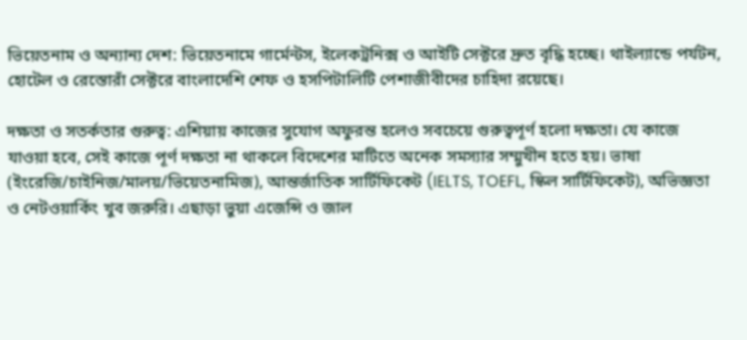ভিয়েতনাম ও অন্যান্য দেশ: ভিয়েতনামে গার্মেন্টস, ইলেকট্রনিক্স ও আইটি সেক্টরে দ্রুত বৃদ্ধি হচ্ছে। থাইল্যান্ডে পর্যটন, হোটেল ও রেস্তোরাঁ সেক্টরে বাংলাদেশি শেফ ও হসপিটালিটি পেশাজীবীদের চাহিদা রয়েছে।

দক্ষতা ও সতর্কতার গুরুত্ব: এশিয়ায় কাজের সুযোগ অফুরন্ত হলেও সবচেয়ে গুরুত্বপূর্ণ হলো দক্ষতা। যে কাজে যাওয়া হবে, সেই কাজে পূর্ণ দক্ষতা না থাকলে বিদেশের মাটিতে অনেক সমস্যার সম্মুখীন হতে হয়। ভাষা (ইংরেজি/চাইনিজ/মালয়/ভিয়েতনামিজ), আন্তর্জাতিক সার্টিফিকেট (IELTS, TOEFL, স্কিল সার্টিফিকেট), অভিজ্ঞতা ও নেটওয়ার্কিং খুব জরুরি। এছাড়া ভুয়া এজেন্সি ও জাল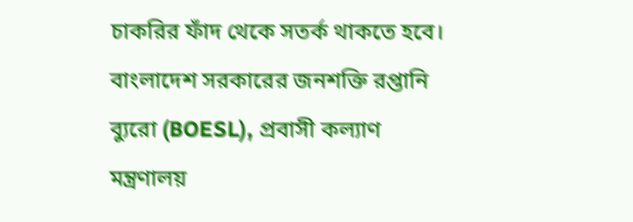চাকরির ফাঁদ থেকে সতর্ক থাকতে হবে। বাংলাদেশ সরকারের জনশক্তি রপ্তানি ব্যুরো (BOESL), প্রবাসী কল্যাণ মন্ত্রণালয়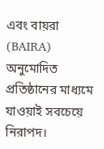এবং বায়রা (BAIRA) অনুমোদিত প্রতিষ্ঠানের মাধ্যমে যাওয়াই সবচেয়ে নিরাপদ।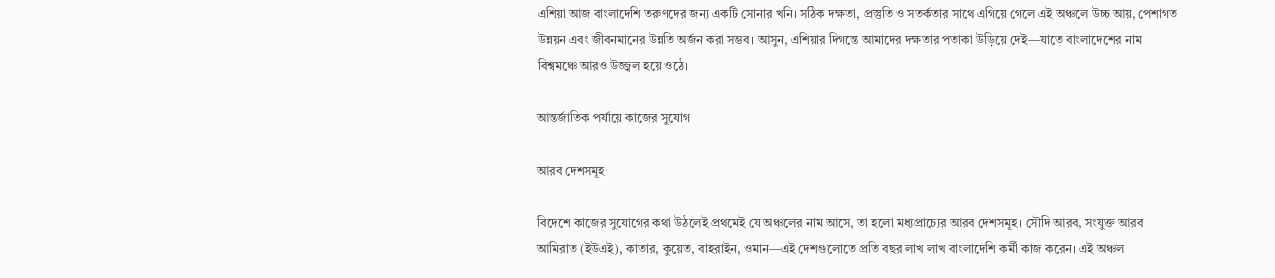এশিয়া আজ বাংলাদেশি তরুণদের জন্য একটি সোনার খনি। সঠিক দক্ষতা, প্রস্তুতি ও সতর্কতার সাথে এগিয়ে গেলে এই অঞ্চলে উচ্চ আয়, পেশাগত উন্নয়ন এবং জীবনমানের উন্নতি অর্জন করা সম্ভব। আসুন, এশিয়ার দিগন্তে আমাদের দক্ষতার পতাকা উড়িয়ে দেই—যাতে বাংলাদেশের নাম বিশ্বমঞ্চে আরও উজ্জ্বল হয়ে ওঠে।

আন্তর্জাতিক পর্যায়ে কাজের সুযোগ

আরব দেশসমূহ

বিদেশে কাজের সুযোগের কথা উঠলেই প্রথমেই যে অঞ্চলের নাম আসে, তা হলো মধ্যপ্রাচ্যের আরব দেশসমূহ। সৌদি আরব, সংযুক্ত আরব আমিরাত (ইউএই), কাতার, কুয়েত, বাহরাইন, ওমান—এই দেশগুলোতে প্রতি বছর লাখ লাখ বাংলাদেশি কর্মী কাজ করেন। এই অঞ্চল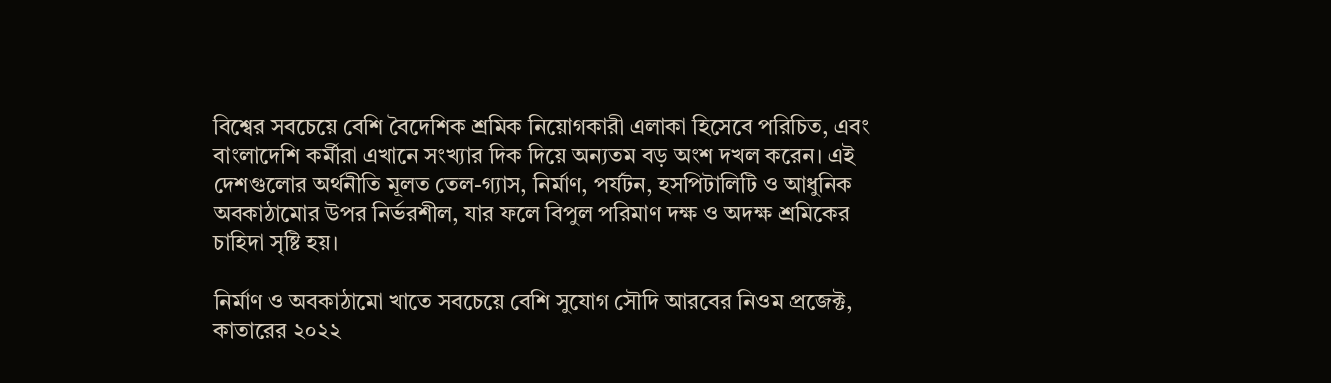বিশ্বের সবচেয়ে বেশি বৈদেশিক শ্রমিক নিয়োগকারী এলাকা হিসেবে পরিচিত, এবং বাংলাদেশি কর্মীরা এখানে সংখ্যার দিক দিয়ে অন্যতম বড় অংশ দখল করেন। এই দেশগুলোর অর্থনীতি মূলত তেল-গ্যাস, নির্মাণ, পর্যটন, হসপিটালিটি ও আধুনিক অবকাঠামোর উপর নির্ভরশীল, যার ফলে বিপুল পরিমাণ দক্ষ ও অদক্ষ শ্রমিকের চাহিদা সৃষ্টি হয়।

নির্মাণ ও অবকাঠামো খাতে সবচেয়ে বেশি সুযোগ সৌদি আরবের নিওম প্রজেক্ট, কাতারের ২০২২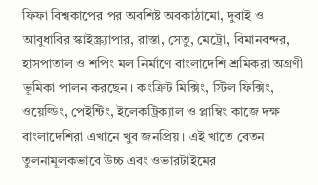ফিফা বিশ্বকাপের পর অবশিষ্ট অবকাঠামো, দুবাই ও আবুধাবির স্কাইস্ক্র্যাপার, রাস্তা, সেতু, মেট্রো, বিমানবন্দর, হাসপাতাল ও শপিং মল নির্মাণে বাংলাদেশি শ্রমিকরা অগ্রণী ভূমিকা পালন করছেন। কংক্রিট মিক্সিং, স্টিল ফিক্সিং, ওয়েল্ডিং, পেইন্টিং, ইলেকট্রিক্যাল ও প্লাম্বিং কাজে দক্ষ বাংলাদেশিরা এখানে খুব জনপ্রিয়। এই খাতে বেতন তুলনামূলকভাবে উচ্চ এবং ওভারটাইমের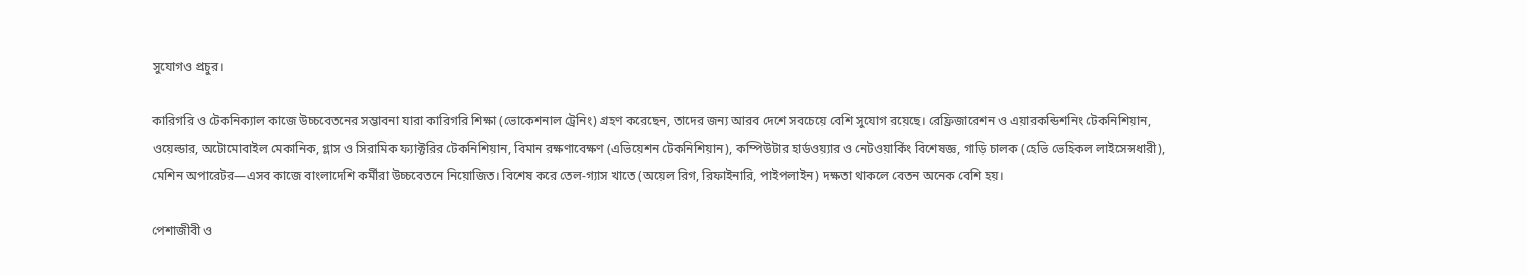সুযোগও প্রচুর।

কারিগরি ও টেকনিক্যাল কাজে উচ্চবেতনের সম্ভাবনা যারা কারিগরি শিক্ষা (ভোকেশনাল ট্রেনিং) গ্রহণ করেছেন, তাদের জন্য আরব দেশে সবচেয়ে বেশি সুযোগ রয়েছে। রেফ্রিজারেশন ও এয়ারকন্ডিশনিং টেকনিশিয়ান, ওয়েল্ডার, অটোমোবাইল মেকানিক, গ্লাস ও সিরামিক ফ্যাক্টরির টেকনিশিয়ান, বিমান রক্ষণাবেক্ষণ (এভিয়েশন টেকনিশিয়ান), কম্পিউটার হার্ডওয়্যার ও নেটওয়ার্কিং বিশেষজ্ঞ, গাড়ি চালক (হেভি ভেহিকল লাইসেন্সধারী), মেশিন অপারেটর—এসব কাজে বাংলাদেশি কর্মীরা উচ্চবেতনে নিয়োজিত। বিশেষ করে তেল-গ্যাস খাতে (অয়েল রিগ, রিফাইনারি, পাইপলাইন) দক্ষতা থাকলে বেতন অনেক বেশি হয়।

পেশাজীবী ও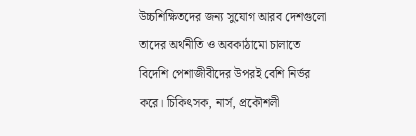উচ্চশিক্ষিতদের জন্য সুযোগ আরব দেশগুলো তাদের অর্থনীতি ও অবকাঠামো চালাতে বিদেশি পেশাজীবীদের উপরই বেশি নির্ভর করে। চিকিৎসক, নার্স, প্রকৌশলী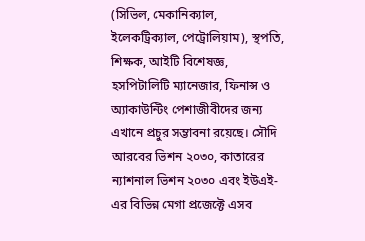(সিভিল, মেকানিক্যাল, ইলেকট্রিক্যাল, পেট্রোলিয়াম), স্থপতি, শিক্ষক, আইটি বিশেষজ্ঞ, হসপিটালিটি ম্যানেজার, ফিনান্স ও অ্যাকাউন্টিং পেশাজীবীদের জন্য এখানে প্রচুর সম্ভাবনা রয়েছে। সৌদি আরবের ভিশন ২০৩০, কাতারের ন্যাশনাল ভিশন ২০৩০ এবং ইউএই-এর বিভিন্ন মেগা প্রজেক্টে এসব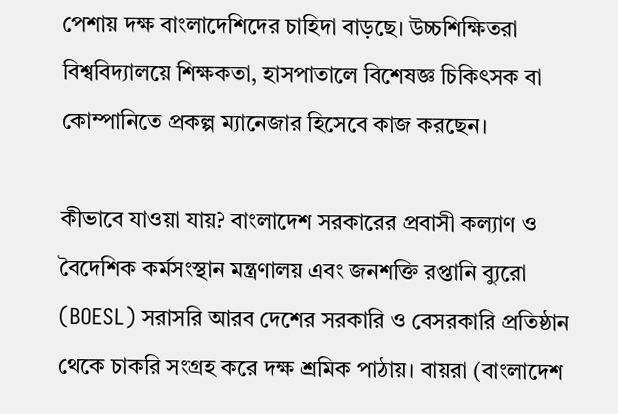পেশায় দক্ষ বাংলাদেশিদের চাহিদা বাড়ছে। উচ্চশিক্ষিতরা বিশ্ববিদ্যালয়ে শিক্ষকতা, হাসপাতালে বিশেষজ্ঞ চিকিৎসক বা কোম্পানিতে প্রকল্প ম্যানেজার হিসেবে কাজ করছেন।

কীভাবে যাওয়া যায়? বাংলাদেশ সরকারের প্রবাসী কল্যাণ ও বৈদেশিক কর্মসংস্থান মন্ত্রণালয় এবং জনশক্তি রপ্তানি ব্যুরো (BOESL) সরাসরি আরব দেশের সরকারি ও বেসরকারি প্রতিষ্ঠান থেকে চাকরি সংগ্রহ করে দক্ষ শ্রমিক পাঠায়। বায়রা (বাংলাদেশ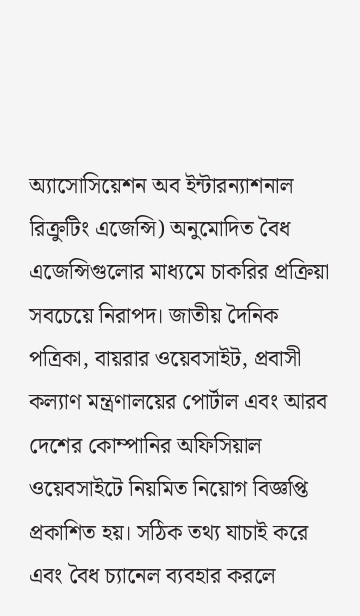অ্যাসোসিয়েশন অব ইন্টারন্যাশনাল রিক্রুটিং এজেন্সি) অনুমোদিত বৈধ এজেন্সিগুলোর মাধ্যমে চাকরির প্রক্রিয়া সবচেয়ে নিরাপদ। জাতীয় দৈনিক পত্রিকা, বায়রার ওয়েবসাইট, প্রবাসী কল্যাণ মন্ত্রণালয়ের পোর্টাল এবং আরব দেশের কোম্পানির অফিসিয়াল ওয়েবসাইটে নিয়মিত নিয়োগ বিজ্ঞপ্তি প্রকাশিত হয়। সঠিক তথ্য যাচাই করে এবং বৈধ চ্যানেল ব্যবহার করলে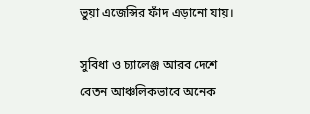ভুয়া এজেন্সির ফাঁদ এড়ানো যায়।

সুবিধা ও চ্যালেঞ্জ আরব দেশে বেতন আঞ্চলিকভাবে অনেক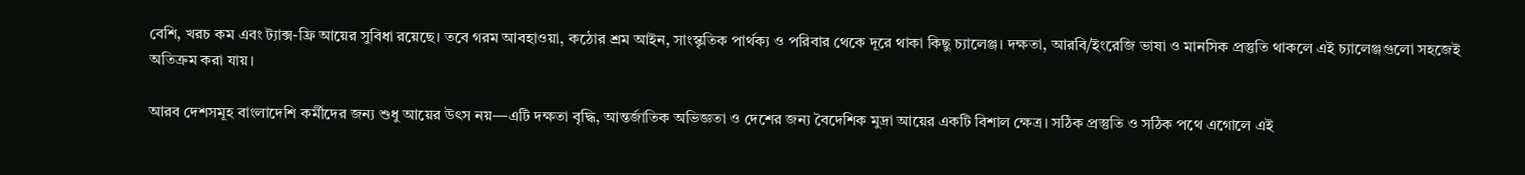বেশি, খরচ কম এবং ট্যাক্স-ফ্রি আয়ের সুবিধা রয়েছে। তবে গরম আবহাওয়া, কঠোর শ্রম আইন, সাংস্কৃতিক পার্থক্য ও পরিবার থেকে দূরে থাকা কিছু চ্যালেঞ্জ। দক্ষতা, আরবি/ইংরেজি ভাষা ও মানসিক প্রস্তুতি থাকলে এই চ্যালেঞ্জগুলো সহজেই অতিক্রম করা যায়।

আরব দেশসমূহ বাংলাদেশি কর্মীদের জন্য শুধু আয়ের উৎস নয়—এটি দক্ষতা বৃদ্ধি, আন্তর্জাতিক অভিজ্ঞতা ও দেশের জন্য বৈদেশিক মুদ্রা আয়ের একটি বিশাল ক্ষেত্র। সঠিক প্রস্তুতি ও সঠিক পথে এগোলে এই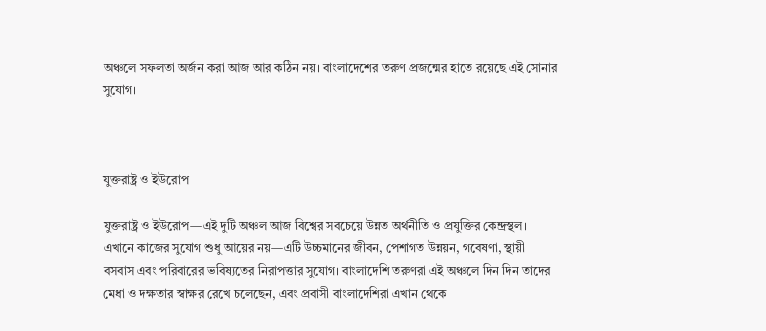অঞ্চলে সফলতা অর্জন করা আজ আর কঠিন নয়। বাংলাদেশের তরুণ প্রজন্মের হাতে রয়েছে এই সোনার সুযোগ।



যুক্তরাষ্ট্র ও ইউরোপ

যুক্তরাষ্ট্র ও ইউরোপ—এই দুটি অঞ্চল আজ বিশ্বের সবচেয়ে উন্নত অর্থনীতি ও প্রযুক্তির কেন্দ্রস্থল। এখানে কাজের সুযোগ শুধু আয়ের নয়—এটি উচ্চমানের জীবন, পেশাগত উন্নয়ন, গবেষণা, স্থায়ী বসবাস এবং পরিবারের ভবিষ্যতের নিরাপত্তার সুযোগ। বাংলাদেশি তরুণরা এই অঞ্চলে দিন দিন তাদের মেধা ও দক্ষতার স্বাক্ষর রেখে চলেছেন, এবং প্রবাসী বাংলাদেশিরা এখান থেকে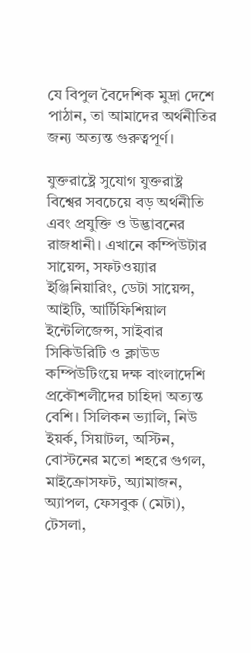যে বিপুল বৈদেশিক মুদ্রা দেশে পাঠান, তা আমাদের অর্থনীতির জন্য অত্যন্ত গুরুত্বপূর্ণ।

যুক্তরাষ্ট্রে সুযোগ যুক্তরাষ্ট্র বিশ্বের সবচেয়ে বড় অর্থনীতি এবং প্রযুক্তি ও উদ্ভাবনের রাজধানী। এখানে কম্পিউটার সায়েন্স, সফটওয়্যার ইঞ্জিনিয়ারিং, ডেটা সায়েন্স, আইটি, আর্টিফিশিয়াল ইন্টেলিজেন্স, সাইবার সিকিউরিটি ও ক্লাউড কম্পিউটিংয়ে দক্ষ বাংলাদেশি প্রকৌশলীদের চাহিদা অত্যন্ত বেশি। সিলিকন ভ্যালি, নিউ ইয়র্ক, সিয়াটল, অস্টিন, বোস্টনের মতো শহরে গুগল, মাইক্রোসফট, অ্যামাজন, অ্যাপল, ফেসবুক (মেটা), টেসলা,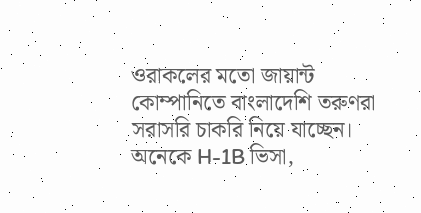ওরাকলের মতো জায়ান্ট কোম্পানিতে বাংলাদেশি তরুণরা সরাসরি চাকরি নিয়ে যাচ্ছেন। অনেকে H-1B ভিসা,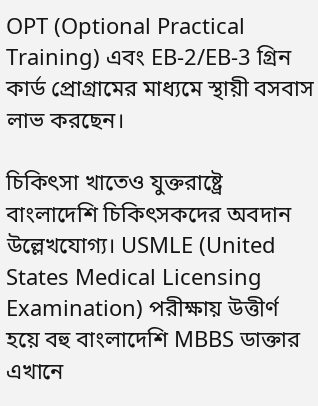OPT (Optional Practical Training) এবং EB-2/EB-3 গ্রিন কার্ড প্রোগ্রামের মাধ্যমে স্থায়ী বসবাস লাভ করছেন।

চিকিৎসা খাতেও যুক্তরাষ্ট্রে বাংলাদেশি চিকিৎসকদের অবদান উল্লেখযোগ্য। USMLE (United States Medical Licensing Examination) পরীক্ষায় উত্তীর্ণ হয়ে বহু বাংলাদেশি MBBS ডাক্তার এখানে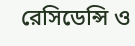রেসিডেন্সি ও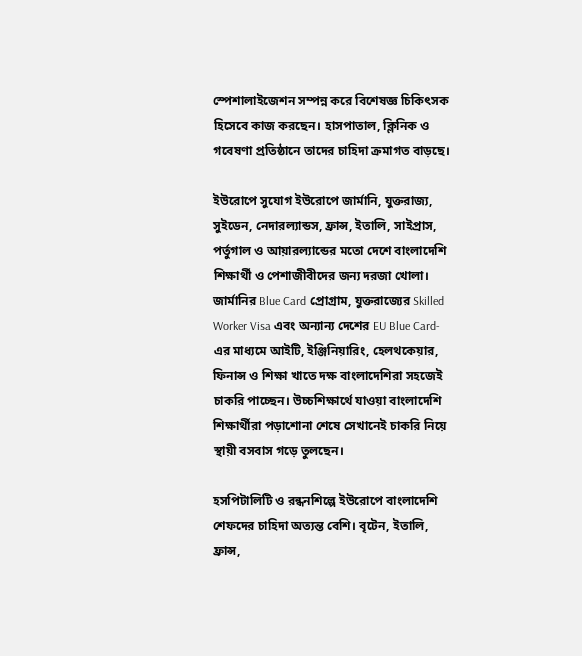স্পেশালাইজেশন সম্পন্ন করে বিশেষজ্ঞ চিকিৎসক হিসেবে কাজ করছেন। হাসপাতাল, ক্লিনিক ও গবেষণা প্রতিষ্ঠানে তাদের চাহিদা ক্রমাগত বাড়ছে।

ইউরোপে সুযোগ ইউরোপে জার্মানি, যুক্তরাজ্য, সুইডেন, নেদারল্যান্ডস, ফ্রান্স, ইতালি, সাইপ্রাস, পর্তুগাল ও আয়ারল্যান্ডের মতো দেশে বাংলাদেশি শিক্ষার্থী ও পেশাজীবীদের জন্য দরজা খোলা। জার্মানির Blue Card প্রোগ্রাম, যুক্তরাজ্যের Skilled Worker Visa এবং অন্যান্য দেশের EU Blue Card-এর মাধ্যমে আইটি, ইঞ্জিনিয়ারিং, হেলথকেয়ার, ফিনান্স ও শিক্ষা খাতে দক্ষ বাংলাদেশিরা সহজেই চাকরি পাচ্ছেন। উচ্চশিক্ষার্থে যাওয়া বাংলাদেশি শিক্ষার্থীরা পড়াশোনা শেষে সেখানেই চাকরি নিয়ে স্থায়ী বসবাস গড়ে তুলছেন।

হসপিটালিটি ও রন্ধনশিল্পে ইউরোপে বাংলাদেশি শেফদের চাহিদা অত্যন্ত বেশি। বৃটেন, ইতালি, ফ্রান্স,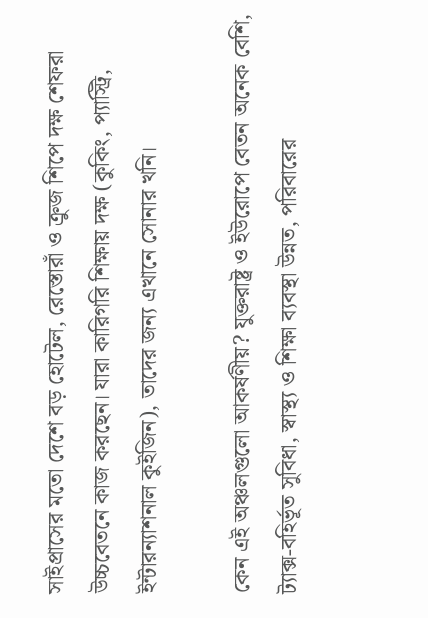সাইপ্রাসের মতো দেশে বড় হোটেল, রেস্তোরাঁ ও ক্রুজ শিপে দক্ষ শেফরা উচ্চবেতনে কাজ করছেন। যারা কারিগরি শিক্ষায় দক্ষ (কুকিং, প্যাস্ট্রি, ইন্টারন্যাশনাল কুইজিন), তাদের জন্য এখানে সোনার খনি।

কেন এই অঞ্চলগুলো আকর্ষণীয়? যুক্তরাষ্ট্র ও ইউরোপে বেতন অনেক বেশি, ট্যাক্স-বহির্ভূত সুবিধা, স্বাস্থ্য ও শিক্ষা ব্যবস্থা উন্নত, পরিবারের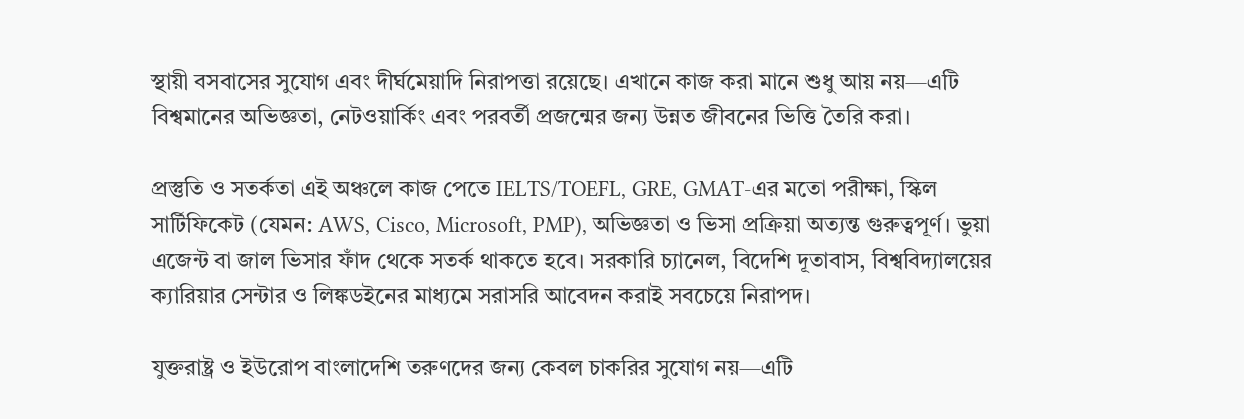স্থায়ী বসবাসের সুযোগ এবং দীর্ঘমেয়াদি নিরাপত্তা রয়েছে। এখানে কাজ করা মানে শুধু আয় নয়—এটি বিশ্বমানের অভিজ্ঞতা, নেটওয়ার্কিং এবং পরবর্তী প্রজন্মের জন্য উন্নত জীবনের ভিত্তি তৈরি করা।

প্রস্তুতি ও সতর্কতা এই অঞ্চলে কাজ পেতে IELTS/TOEFL, GRE, GMAT-এর মতো পরীক্ষা, স্কিল সার্টিফিকেট (যেমন: AWS, Cisco, Microsoft, PMP), অভিজ্ঞতা ও ভিসা প্রক্রিয়া অত্যন্ত গুরুত্বপূর্ণ। ভুয়া এজেন্ট বা জাল ভিসার ফাঁদ থেকে সতর্ক থাকতে হবে। সরকারি চ্যানেল, বিদেশি দূতাবাস, বিশ্ববিদ্যালয়ের ক্যারিয়ার সেন্টার ও লিঙ্কডইনের মাধ্যমে সরাসরি আবেদন করাই সবচেয়ে নিরাপদ।

যুক্তরাষ্ট্র ও ইউরোপ বাংলাদেশি তরুণদের জন্য কেবল চাকরির সুযোগ নয়—এটি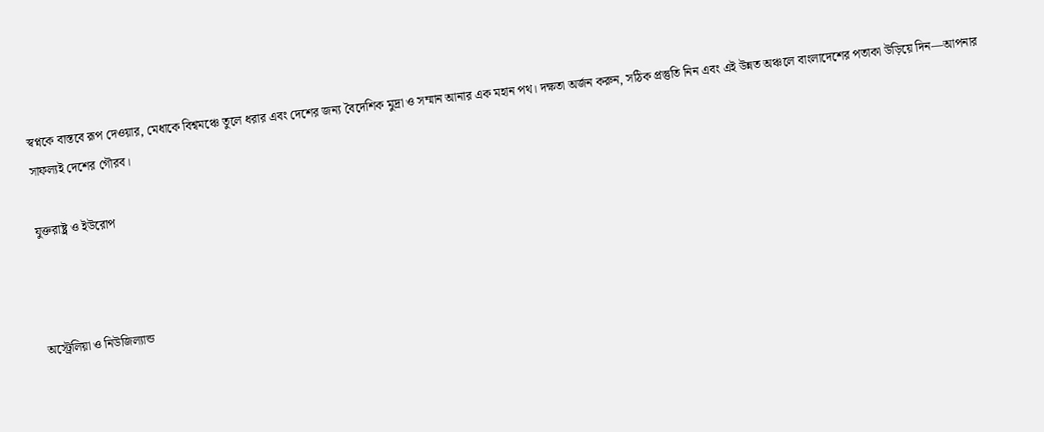স্বপ্নকে বাস্তবে রূপ দেওয়ার, মেধাকে বিশ্বমঞ্চে তুলে ধরার এবং দেশের জন্য বৈদেশিক মুদ্রা ও সম্মান আনার এক মহান পথ। দক্ষতা অর্জন করুন, সঠিক প্রস্তুতি নিন এবং এই উন্নত অঞ্চলে বাংলাদেশের পতাকা উড়িয়ে দিন—আপনার সাফল্যই দেশের গৌরব।

যুক্তরাষ্ট্র ও ইউরোপ



অস্ট্রেলিয়া ও নিউজিল্যান্ড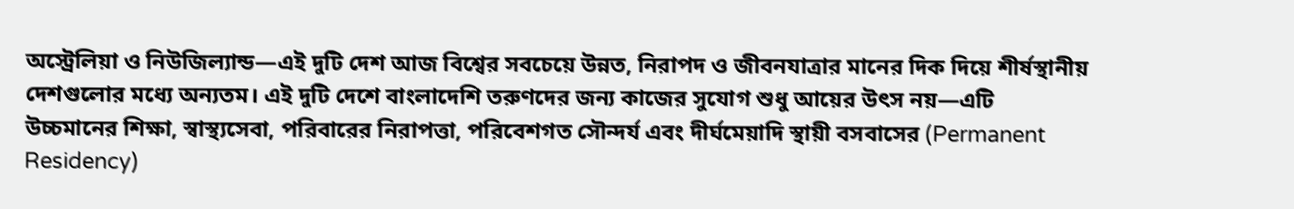অস্ট্রেলিয়া ও নিউজিল্যান্ড—এই দুটি দেশ আজ বিশ্বের সবচেয়ে উন্নত, নিরাপদ ও জীবনযাত্রার মানের দিক দিয়ে শীর্ষস্থানীয় দেশগুলোর মধ্যে অন্যতম। এই দুটি দেশে বাংলাদেশি তরুণদের জন্য কাজের সুযোগ শুধু আয়ের উৎস নয়—এটি উচ্চমানের শিক্ষা, স্বাস্থ্যসেবা, পরিবারের নিরাপত্তা, পরিবেশগত সৌন্দর্য এবং দীর্ঘমেয়াদি স্থায়ী বসবাসের (Permanent Residency)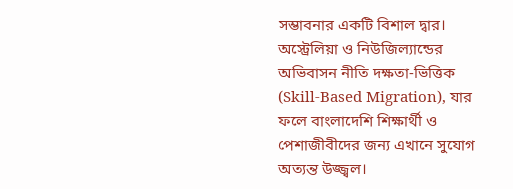সম্ভাবনার একটি বিশাল দ্বার। অস্ট্রেলিয়া ও নিউজিল্যান্ডের অভিবাসন নীতি দক্ষতা-ভিত্তিক (Skill-Based Migration), যার ফলে বাংলাদেশি শিক্ষার্থী ও পেশাজীবীদের জন্য এখানে সুযোগ অত্যন্ত উজ্জ্বল।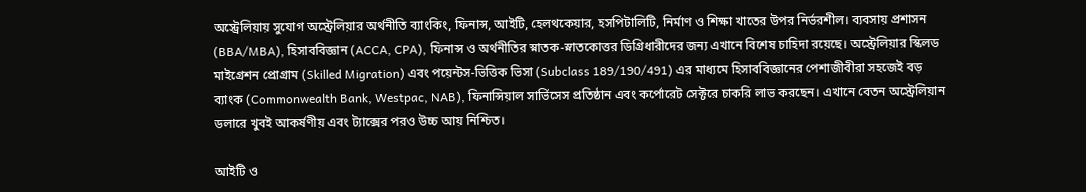অস্ট্রেলিয়ায় সুযোগ অস্ট্রেলিয়ার অর্থনীতি ব্যাংকিং, ফিনান্স, আইটি, হেলথকেয়ার, হসপিটালিটি, নির্মাণ ও শিক্ষা খাতের উপর নির্ভরশীল। ব্যবসায় প্রশাসন (BBA/MBA), হিসাববিজ্ঞান (ACCA, CPA), ফিনান্স ও অর্থনীতির স্নাতক-স্নাতকোত্তর ডিগ্রিধারীদের জন্য এখানে বিশেষ চাহিদা রয়েছে। অস্ট্রেলিয়ার স্কিলড মাইগ্রেশন প্রোগ্রাম (Skilled Migration) এবং পয়েন্টস-ভিত্তিক ভিসা (Subclass 189/190/491) এর মাধ্যমে হিসাববিজ্ঞানের পেশাজীবীরা সহজেই বড় ব্যাংক (Commonwealth Bank, Westpac, NAB), ফিনান্সিয়াল সার্ভিসেস প্রতিষ্ঠান এবং কর্পোরেট সেক্টরে চাকরি লাভ করছেন। এখানে বেতন অস্ট্রেলিয়ান ডলারে খুবই আকর্ষণীয় এবং ট্যাক্সের পরও উচ্চ আয় নিশ্চিত।

আইটি ও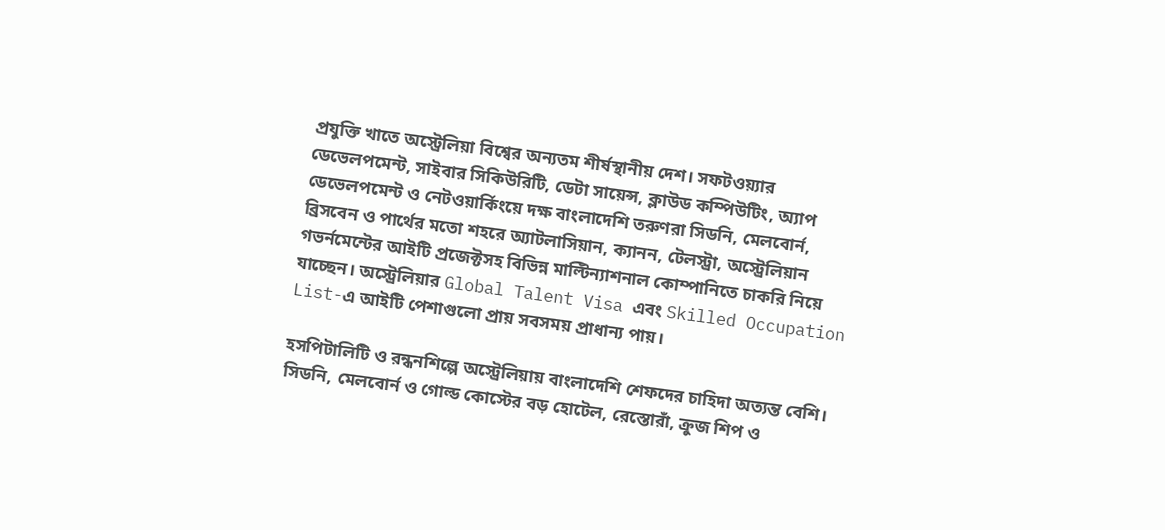প্রযুক্তি খাতে অস্ট্রেলিয়া বিশ্বের অন্যতম শীর্ষস্থানীয় দেশ। সফটওয়্যার ডেভেলপমেন্ট, সাইবার সিকিউরিটি, ডেটা সায়েন্স, ক্লাউড কম্পিউটিং, অ্যাপ ডেভেলপমেন্ট ও নেটওয়ার্কিংয়ে দক্ষ বাংলাদেশি তরুণরা সিডনি, মেলবোর্ন, ব্রিসবেন ও পার্থের মতো শহরে অ্যাটলাসিয়ান, ক্যানন, টেলস্ট্রা, অস্ট্রেলিয়ান গভর্নমেন্টের আইটি প্রজেক্টসহ বিভিন্ন মাল্টিন্যাশনাল কোম্পানিতে চাকরি নিয়ে যাচ্ছেন। অস্ট্রেলিয়ার Global Talent Visa এবং Skilled Occupation List-এ আইটি পেশাগুলো প্রায় সবসময় প্রাধান্য পায়।

হসপিটালিটি ও রন্ধনশিল্পে অস্ট্রেলিয়ায় বাংলাদেশি শেফদের চাহিদা অত্যন্ত বেশি। সিডনি, মেলবোর্ন ও গোল্ড কোস্টের বড় হোটেল, রেস্তোরাঁ, ক্রুজ শিপ ও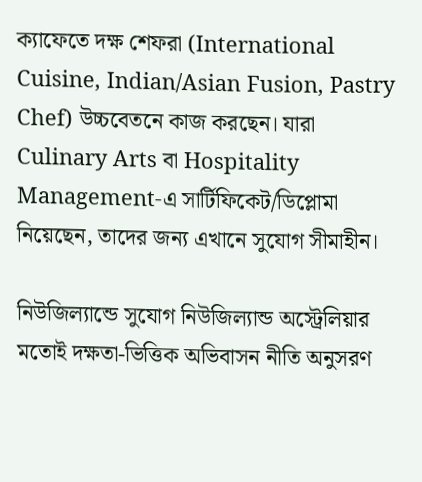ক্যাফেতে দক্ষ শেফরা (International Cuisine, Indian/Asian Fusion, Pastry Chef) উচ্চবেতনে কাজ করছেন। যারা Culinary Arts বা Hospitality Management-এ সার্টিফিকেট/ডিপ্লোমা নিয়েছেন, তাদের জন্য এখানে সুযোগ সীমাহীন।

নিউজিল্যান্ডে সুযোগ নিউজিল্যান্ড অস্ট্রেলিয়ার মতোই দক্ষতা-ভিত্তিক অভিবাসন নীতি অনুসরণ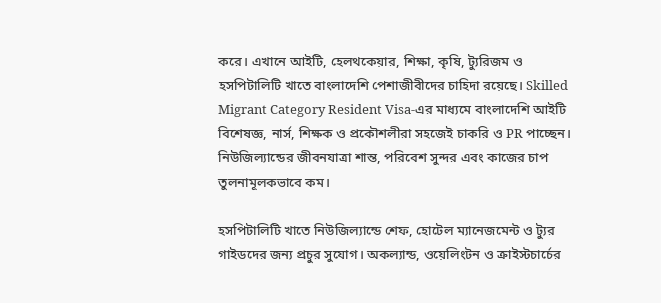করে। এখানে আইটি, হেলথকেয়ার, শিক্ষা, কৃষি, ট্যুরিজম ও হসপিটালিটি খাতে বাংলাদেশি পেশাজীবীদের চাহিদা রয়েছে। Skilled Migrant Category Resident Visa-এর মাধ্যমে বাংলাদেশি আইটি বিশেষজ্ঞ, নার্স, শিক্ষক ও প্রকৌশলীরা সহজেই চাকরি ও PR পাচ্ছেন। নিউজিল্যান্ডের জীবনযাত্রা শান্ত, পরিবেশ সুন্দর এবং কাজের চাপ তুলনামূলকভাবে কম।

হসপিটালিটি খাতে নিউজিল্যান্ডে শেফ, হোটেল ম্যানেজমেন্ট ও ট্যুর গাইডদের জন্য প্রচুর সুযোগ। অকল্যান্ড, ওয়েলিংটন ও ক্রাইস্টচার্চের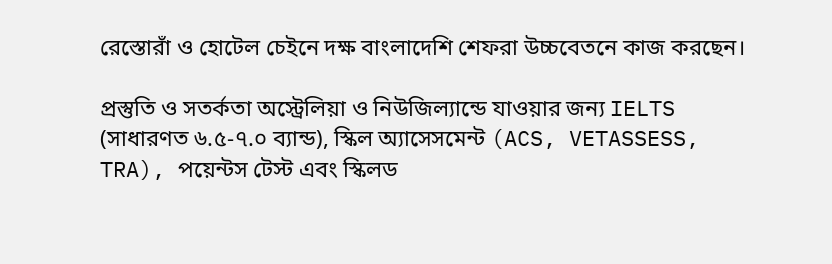রেস্তোরাঁ ও হোটেল চেইনে দক্ষ বাংলাদেশি শেফরা উচ্চবেতনে কাজ করছেন।

প্রস্তুতি ও সতর্কতা অস্ট্রেলিয়া ও নিউজিল্যান্ডে যাওয়ার জন্য IELTS (সাধারণত ৬.৫-৭.০ ব্যান্ড), স্কিল অ্যাসেসমেন্ট (ACS, VETASSESS, TRA), পয়েন্টস টেস্ট এবং স্কিলড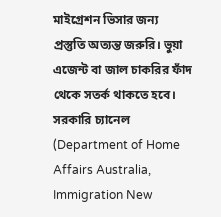মাইগ্রেশন ভিসার জন্য প্রস্তুতি অত্যন্ত জরুরি। ভুয়া এজেন্ট বা জাল চাকরির ফাঁদ থেকে সতর্ক থাকতে হবে। সরকারি চ্যানেল (Department of Home Affairs Australia, Immigration New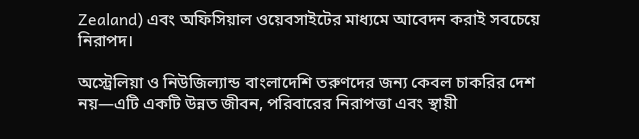Zealand) এবং অফিসিয়াল ওয়েবসাইটের মাধ্যমে আবেদন করাই সবচেয়ে নিরাপদ।

অস্ট্রেলিয়া ও নিউজিল্যান্ড বাংলাদেশি তরুণদের জন্য কেবল চাকরির দেশ নয়—এটি একটি উন্নত জীবন, পরিবারের নিরাপত্তা এবং স্থায়ী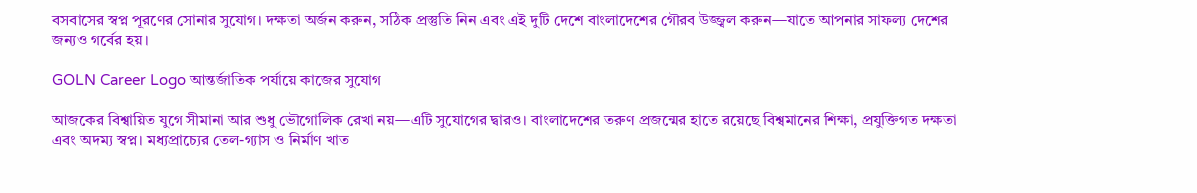বসবাসের স্বপ্ন পূরণের সোনার সুযোগ। দক্ষতা অর্জন করুন, সঠিক প্রস্তুতি নিন এবং এই দুটি দেশে বাংলাদেশের গৌরব উজ্জ্বল করুন—যাতে আপনার সাফল্য দেশের জন্যও গর্বের হয়।

GOLN Career Logo আন্তর্জাতিক পর্যায়ে কাজের সুযোগ

আজকের বিশ্বায়িত যুগে সীমানা আর শুধু ভৌগোলিক রেখা নয়—এটি সুযোগের দ্বারও। বাংলাদেশের তরুণ প্রজন্মের হাতে রয়েছে বিশ্বমানের শিক্ষা, প্রযুক্তিগত দক্ষতা এবং অদম্য স্বপ্ন। মধ্যপ্রাচ্যের তেল-গ্যাস ও নির্মাণ খাত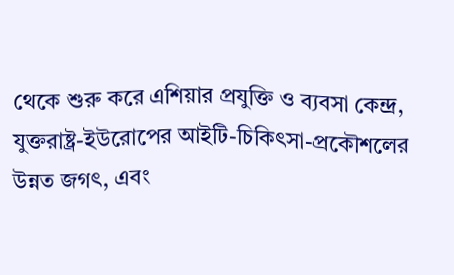থেকে শুরু করে এশিয়ার প্রযুক্তি ও ব্যবসা কেন্দ্র, যুক্তরাষ্ট্র-ইউরোপের আইটি-চিকিৎসা-প্রকৌশলের উন্নত জগৎ, এবং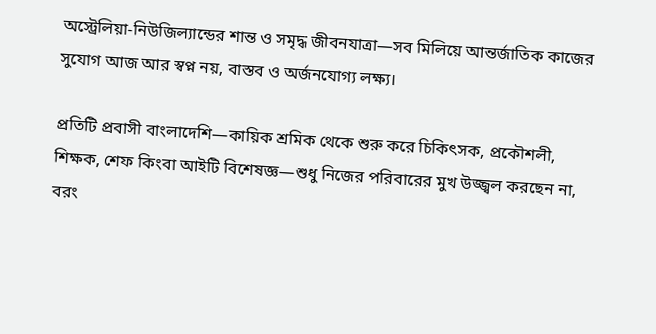অস্ট্রেলিয়া-নিউজিল্যান্ডের শান্ত ও সমৃদ্ধ জীবনযাত্রা—সব মিলিয়ে আন্তর্জাতিক কাজের সুযোগ আজ আর স্বপ্ন নয়, বাস্তব ও অর্জনযোগ্য লক্ষ্য।

প্রতিটি প্রবাসী বাংলাদেশি—কায়িক শ্রমিক থেকে শুরু করে চিকিৎসক, প্রকৌশলী, শিক্ষক, শেফ কিংবা আইটি বিশেষজ্ঞ—শুধু নিজের পরিবারের মুখ উজ্জ্বল করছেন না, বরং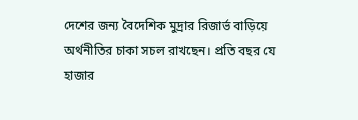দেশের জন্য বৈদেশিক মুদ্রার রিজার্ভ বাড়িয়ে অর্থনীতির চাকা সচল রাখছেন। প্রতি বছর যে হাজার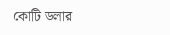কোটি ডলার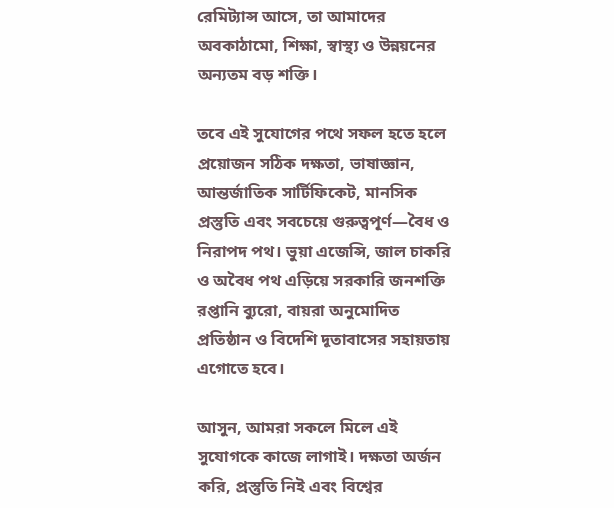রেমিট্যান্স আসে, তা আমাদের অবকাঠামো, শিক্ষা, স্বাস্থ্য ও উন্নয়নের অন্যতম বড় শক্তি।

তবে এই সুযোগের পথে সফল হতে হলে প্রয়োজন সঠিক দক্ষতা, ভাষাজ্ঞান, আন্তর্জাতিক সার্টিফিকেট, মানসিক প্রস্তুতি এবং সবচেয়ে গুরুত্বপূর্ণ—বৈধ ও নিরাপদ পথ। ভুয়া এজেন্সি, জাল চাকরি ও অবৈধ পথ এড়িয়ে সরকারি জনশক্তি রপ্তানি ব্যুরো, বায়রা অনুমোদিত প্রতিষ্ঠান ও বিদেশি দূতাবাসের সহায়তায় এগোতে হবে।

আসুন, আমরা সকলে মিলে এই সুযোগকে কাজে লাগাই। দক্ষতা অর্জন করি, প্রস্তুতি নিই এবং বিশ্বের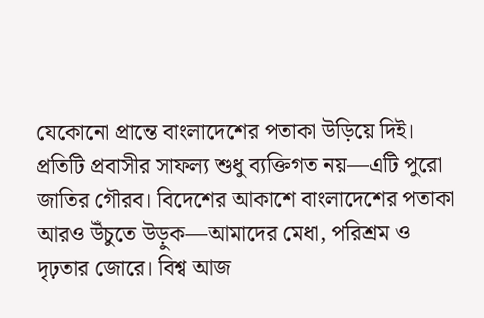যেকোনো প্রান্তে বাংলাদেশের পতাকা উড়িয়ে দিই। প্রতিটি প্রবাসীর সাফল্য শুধু ব্যক্তিগত নয়—এটি পুরো জাতির গৌরব। বিদেশের আকাশে বাংলাদেশের পতাকা আরও উঁচুতে উড়ুক—আমাদের মেধা, পরিশ্রম ও দৃঢ়তার জোরে। বিশ্ব আজ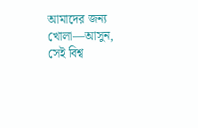আমাদের জন্য খোলা—আসুন, সেই বিশ্ব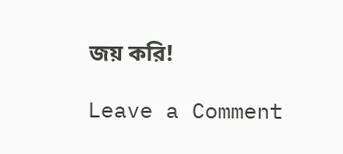জয় করি!

Leave a Comment